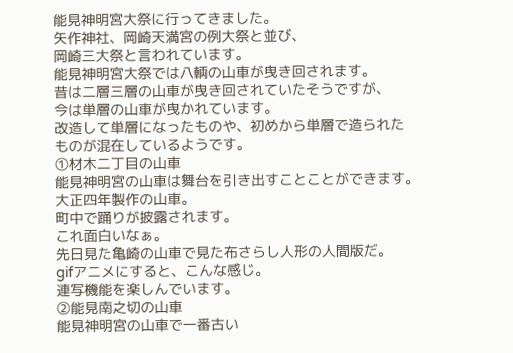能見神明宮大祭に行ってきました。
矢作神社、岡崎天満宮の例大祭と並び、
岡崎三大祭と言われています。
能見神明宮大祭では八輌の山車が曳き回されます。
昔は二層三層の山車が曳き回されていたそうですが、
今は単層の山車が曳かれています。
改造して単層になったものや、初めから単層で造られた
ものが混在しているようです。
①材木二丁目の山車
能見神明宮の山車は舞台を引き出すことことができます。
大正四年製作の山車。
町中で踊りが披露されます。
これ面白いなぁ。
先日見た亀崎の山車で見た布さらし人形の人間版だ。
gifアニメにすると、こんな感じ。
連写機能を楽しんでいます。
②能見南之切の山車
能見神明宮の山車で一番古い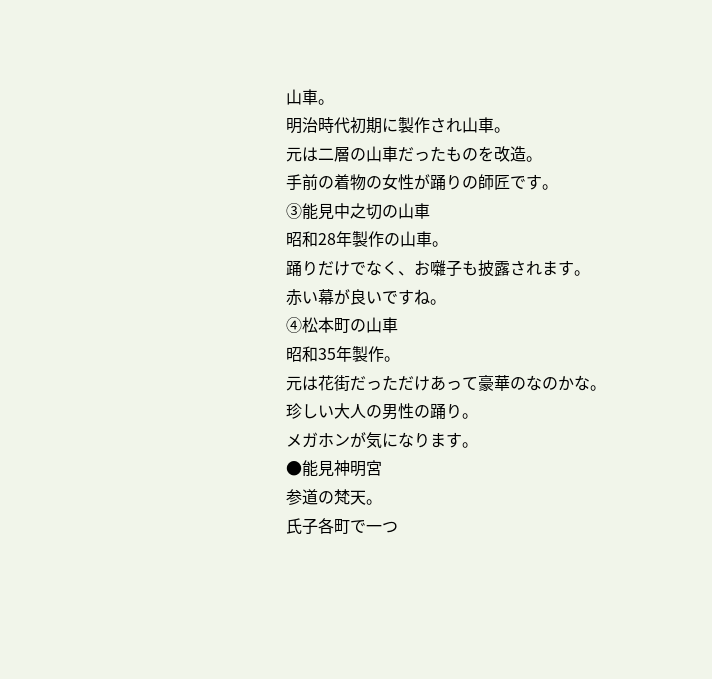山車。
明治時代初期に製作され山車。
元は二層の山車だったものを改造。
手前の着物の女性が踊りの師匠です。
③能見中之切の山車
昭和28年製作の山車。
踊りだけでなく、お囃子も披露されます。
赤い幕が良いですね。
④松本町の山車
昭和35年製作。
元は花街だっただけあって豪華のなのかな。
珍しい大人の男性の踊り。
メガホンが気になります。
●能見神明宮
参道の梵天。
氏子各町で一つ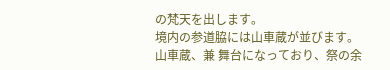の梵天を出します。
境内の参道脇には山車蔵が並びます。
山車蔵、兼 舞台になっており、祭の余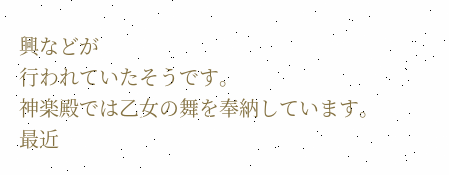興などが
行われていたそうです。
神楽殿では乙女の舞を奉納しています。
最近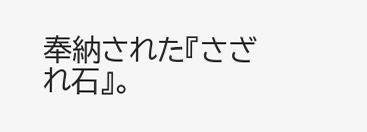奉納された『さざれ石』。